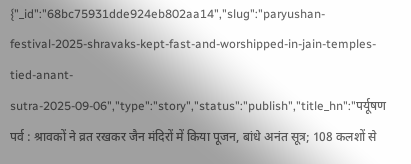{"_id":"68bc75931dde924eb802aa14","slug":"paryushan-festival-2025-shravaks-kept-fast-and-worshipped-in-jain-temples-tied-anant-sutra-2025-09-06","type":"story","status":"publish","title_hn":"पर्यूषण पर्व : श्रावकों ने व्रत रखकर जैन मंदिरों में किया पूजन, बांधे अनंत सूत्र; 108 कलशों से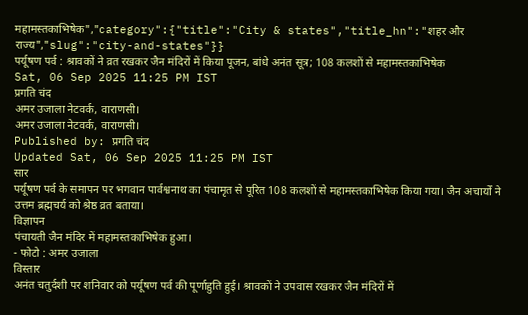महामस्तकाभिषेक","category":{"title":"City & states","title_hn":"शहर और राज्य","slug":"city-and-states"}}
पर्यूषण पर्व : श्रावकों ने व्रत रखकर जैन मंदिरों में किया पूजन, बांधे अनंत सूत्र; 108 कलशों से महामस्तकाभिषेक
Sat, 06 Sep 2025 11:25 PM IST
प्रगति चंद
अमर उजाला नेटवर्क, वाराणसी।
अमर उजाला नेटवर्क, वाराणसी।
Published by: प्रगति चंद
Updated Sat, 06 Sep 2025 11:25 PM IST
सार
पर्यूषण पर्व के समापन पर भगवान पार्वश्वनाथ का पंचामृत से पूरित 108 कलशों से महामस्तकाभिषेक किया गया। जैन अचार्यों ने उत्तम ब्रह्मचर्य को श्रेष्ठ व्रत बताया।
विज्ञापन
पंचायती जैन मंदिर में महामस्तकाभिषेक हुआ।
- फोटो : अमर उजाला
विस्तार
अनंत चतुर्दशी पर शनिवार को पर्यूषण पर्व की पूर्णाहुति हुई। श्रावकों ने उपवास रखकर जैन मंदिरों में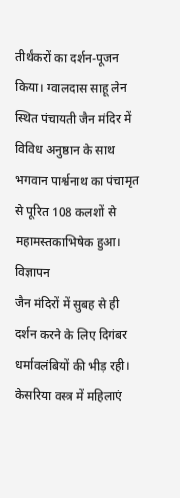तीर्थंकरों का दर्शन-पूजन किया। ग्वालदास साहू लेन स्थित पंचायती जैन मंदिर में विविध अनुष्ठान के साथ भगवान पार्श्वनाथ का पंचामृत से पूरित 108 कलशों से महामस्तकाभिषेक हुआ।
विज्ञापन
जैन मंदिरों में सुबह से ही दर्शन करने के लिए दिगंबर धर्मावलंबियों की भीड़ रही। केसरिया वस्त्र में महिलाएं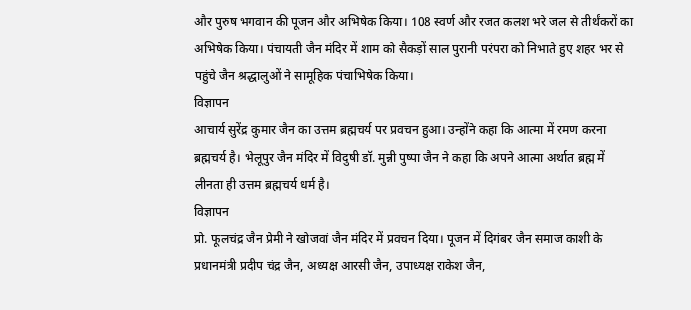और पुरुष भगवान की पूजन और अभिषेक किया। 108 स्वर्ण और रजत कलश भरे जल से तीर्थंकरों का अभिषेक किया। पंचायती जैन मंदिर में शाम को सैकड़ों साल पुरानी परंपरा को निभाते हुए शहर भर से पहुंचे जैन श्रद्धालुओं ने सामूहिक पंचाभिषेक किया।
विज्ञापन
आचार्य सुरेंद्र कुमार जैन का उत्तम ब्रह्मचर्य पर प्रवचन हुआ। उन्होंने कहा कि आत्मा में रमण करना ब्रह्मचर्य है। भेलूपुर जैन मंदिर में विदुषी डॉ. मुन्नी पुष्पा जैन ने कहा कि अपने आत्मा अर्थात ब्रह्म में लीनता ही उत्तम ब्रह्मचर्य धर्म है।
विज्ञापन
प्रो. फूलचंद्र जैन प्रेमी ने खोजवां जैन मंदिर में प्रवचन दिया। पूजन में दिगंबर जैन समाज काशी के प्रधानमंत्री प्रदीप चंद्र जैन, अध्यक्ष आरसी जैन, उपाध्यक्ष राकेश जैन,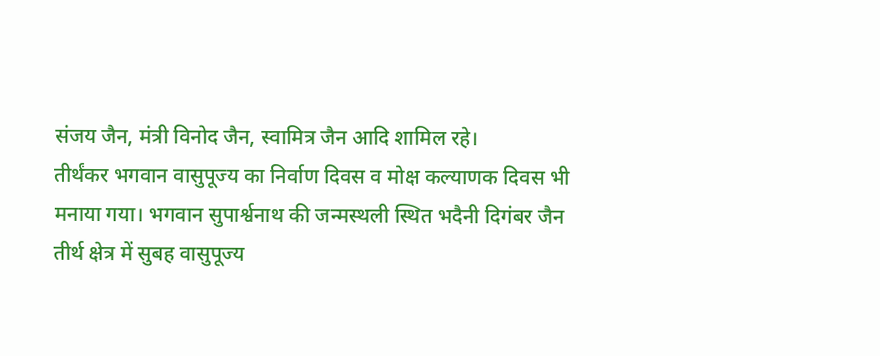संजय जैन, मंत्री विनोद जैन, स्वामित्र जैन आदि शामिल रहे।
तीर्थंकर भगवान वासुपूज्य का निर्वाण दिवस व मोक्ष कल्याणक दिवस भी मनाया गया। भगवान सुपार्श्वनाथ की जन्मस्थली स्थित भदैनी दिगंबर जैन तीर्थ क्षेत्र में सुबह वासुपूज्य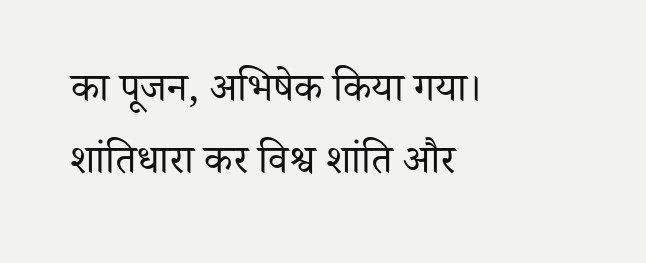का पूजन, अभिषेक किया गया। शांतिधारा कर विश्व शांति और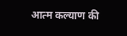आत्म कल्याण की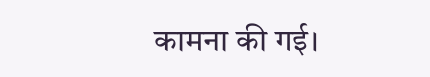कामना की गई।